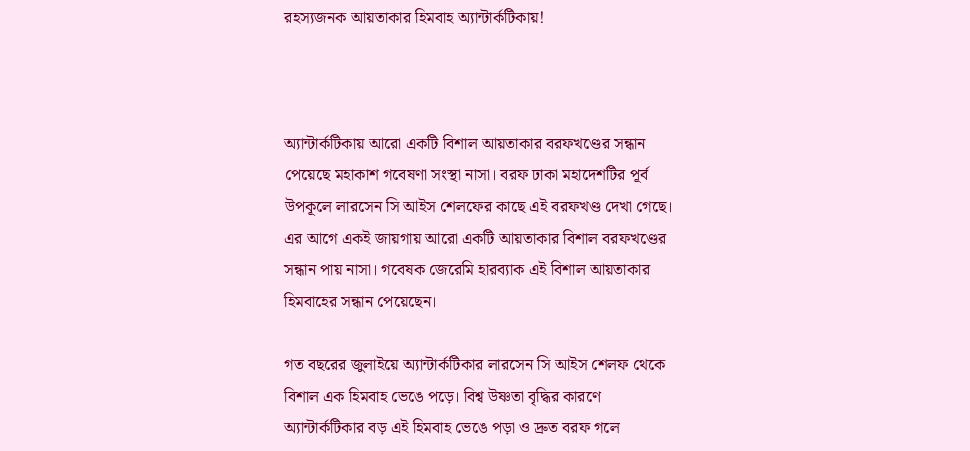রহস্যজনক আয়তাকার হিমবাহ অ্যান্টার্কটিকায়!



অ্যান্টার্কটিকায় আরো একটি বিশাল আয়তাকার বরফখণ্ডের সন্ধান পেয়েছে মহাকাশ গবেষণা সংস্থা নাসা। বরফ ঢাকা মহাদেশটির পূর্ব উপকূলে লারসেন সি আইস শেলফের কাছে এই বরফখণ্ড দেখা গেছে। এর আগে একই জায়গায় আরো একটি আয়তাকার বিশাল বরফখণ্ডের সন্ধান পায় নাসা। গবেষক জেরেমি হারব্যাক এই বিশাল আয়তাকার হিমবাহের সন্ধান পেয়েছেন।

গত বছরের জুলাইয়ে অ্যান্টার্কটিকার লারসেন সি আইস শেলফ থেকে  বিশাল এক হিমবাহ ভেঙে পড়ে। বিশ্ব উষ্ণতা বৃদ্ধির কারণে অ্যান্টার্কটিকার বড় এই হিমবাহ ভেঙে পড়া ও দ্রুত বরফ গলে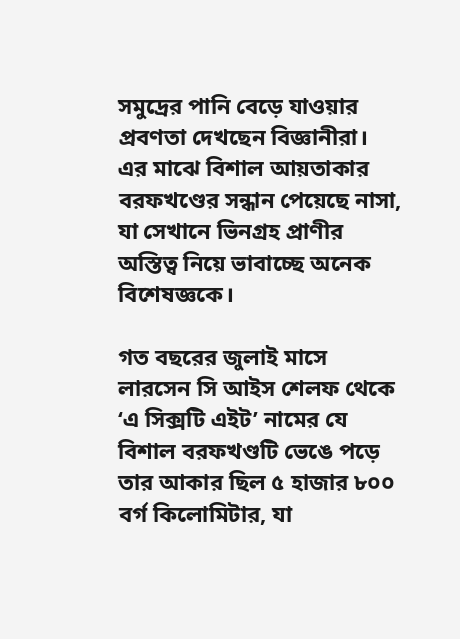সমুদ্রের পানি বেড়ে যাওয়ার প্রবণতা দেখছেন বিজ্ঞানীরা। এর মাঝে বিশাল আয়তাকার বরফখণ্ডের সন্ধান পেয়েছে নাসা, যা সেখানে ভিনগ্রহ প্রাণীর অস্তিত্ব নিয়ে ভাবাচ্ছে অনেক বিশেষজ্ঞকে।

গত বছরের জুলাই মাসে লারসেন সি আইস শেলফ থেকে ‘এ সিক্সটি এইট’ নামের যে বিশাল বরফখণ্ডটি ভেঙে পড়ে তার আকার ছিল ৫ হাজার ৮০০ বর্গ কিলোমিটার, যা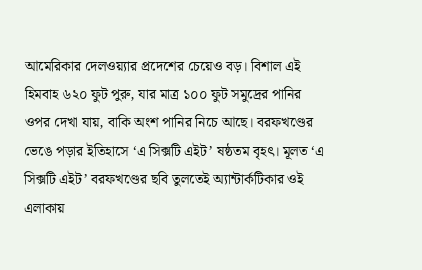আমেরিকার দেলওয়্যার প্রদেশের চেয়েও বড়। বিশাল এই হিমবাহ ৬২০ ফুট পুরু, যার মাত্র ১০০ ফুট সমুদ্রের পানির ওপর দেখা যায়, বাকি অংশ পানির নিচে আছে। বরফখণ্ডের ভেঙে পড়ার ইতিহাসে ‘এ সিক্সটি এইট’ ষষ্ঠতম বৃহৎ। মূলত ‘এ সিক্সটি এইট’ বরফখণ্ডের ছবি তুলতেই অ্যান্টার্কটিকার ওই এলাকায়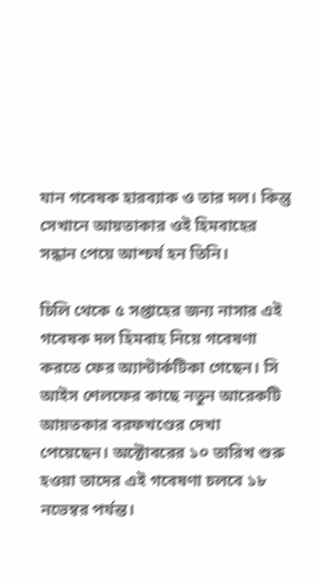যান গবেষক হারব্যাক ও তার দল। কিন্তু সেখানে আয়তাকার ওই হিমবাহের সন্ধান পেয়ে আশ্চর্য হন তিনি।

চিলি থেকে ৫ সপ্তাহের জন্য নাসার এই গবেষক দল হিমবাহ নিয়ে গবেষণা করতে ফের অ্যান্টার্কটিকা গেছেন। সি আইস শেলফের কাছে নতুন আরেকটি আয়তকার বরফখণ্ডের দেখা পেয়েছেন। অক্টোবরের ১০ তারিখ শুরু হওয়া তাদের এই গবেষণা চলবে ১৮ নভেম্বর পর্যন্ত।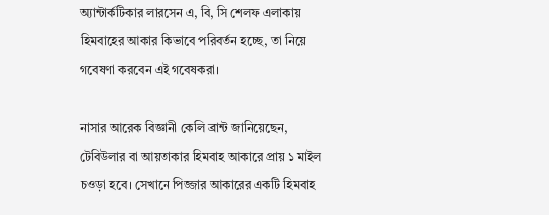অ্যান্টার্কটিকার লারসেন এ, বি, সি শেলফ এলাকায় হিমবাহের আকার কিভাবে পরিবর্তন হচ্ছে, তা নিয়ে গবেষণা করবেন এই গবেষকরা।

নাসার আরেক বিজ্ঞানী কেলি ব্রান্ট জানিয়েছেন, টেবিউলার বা আয়তাকার হিমবাহ আকারে প্রায় ১ মাইল চওড়া হবে। সেখানে পিজ্জার আকারের একটি হিমবাহ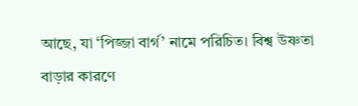আছে, যা ‘পিজ্জা বার্গ’ নামে পরিচিত। বিশ্ব উষ্ণতা বাড়ার কারণে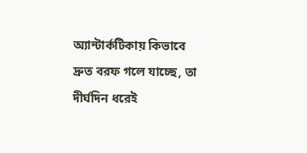অ্যান্টার্কটিকায় কিভাবে দ্রুত বরফ গলে যাচ্ছে, তা দীর্ঘদিন ধরেই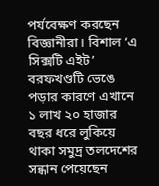পর্যবেক্ষণ করছেন বিজ্ঞানীরা। বিশাল ‘এ সিক্সটি এইট’ বরফখণ্ডটি ভেঙে পড়ার কারণে এখানে ১ লাখ ২০ হাজার বছর ধরে লুকিয়ে থাকা সমুদ্র তলদেশের সন্ধান পেয়েছেন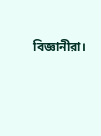বিজ্ঞানীরা।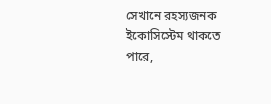সেখানে রহস্যজনক ইকোসিস্টেম থাকতে পারে,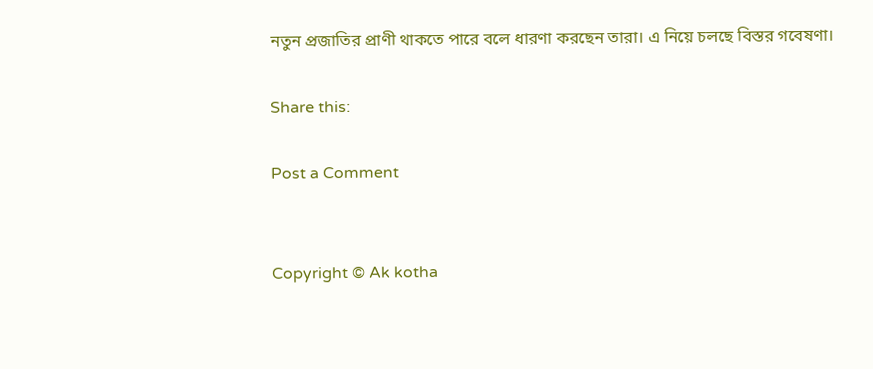নতুন প্রজাতির প্রাণী থাকতে পারে বলে ধারণা করছেন তারা। এ নিয়ে চলছে বিস্তর গবেষণা।

Share this:

Post a Comment


Copyright © Ak kotha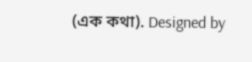(এক কথা). Designed by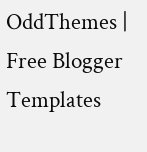OddThemes | Free Blogger Templates